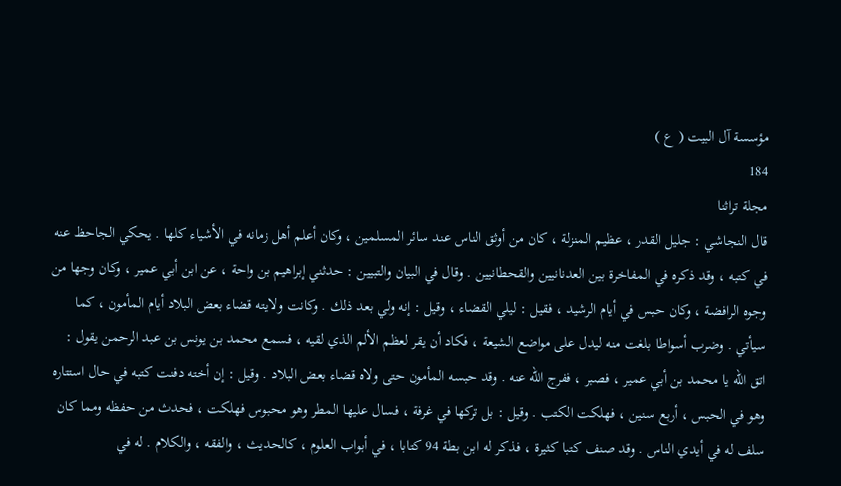مؤسسة آل البيت ( ع )
184
مجلة تراثنا
قال النجاشي : جليل القدر ، عظيم المنزلة ، كان من أوثق الناس عند سائر المسلمين ، وكان أعلم أهل زمانه في الأشياء كلها . يحكي الجاحظ عنه في كتبه ، وقد ذكره في المفاخرة بين العدنانيين والقحطانيين . وقال في البيان والتبيين : حدثني إبراهيم بن واحة ، عن ابن أبي عمير ، وكان وجها من وجوه الرافضة ، وكان حبس في أيام الرشيد ، فقيل : ليلي القضاء ، وقيل : إنه ولي بعد ذلك . وكانت ولايته قضاء بعض البلاد أيام المأمون ، كما سيأتي . وضرب أسواطا بلغت منه ليدل على مواضع الشيعة ، فكاد أن يقر لعظم الألم الذي لقيه ، فسمع محمد بن يونس بن عبد الرحمن يقول : اتق الله يا محمد بن أبي عمير ، فصبر ، ففرج الله عنه . وقد حبسه المأمون حتى ولاه قضاء بعض البلاد . وقيل : إن أخته دفنت كتبه في حال استتاره وهو في الحبس ، أربع سنين ، فهلكت الكتب . وقيل : بل تركها في غرفة ، فسال عليها المطر وهو محبوس فهلكت ، فحدث من حفظه ومما كان سلف له في أيدي الناس . وقد صنف كتبا كثيرة ، فذكر له ابن بطة 94 كتابا ، في أبواب العلوم ، كالحديث ، والفقه ، والكلام . له في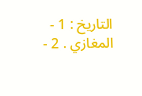التاريخ : 1 - المغازي . 2 -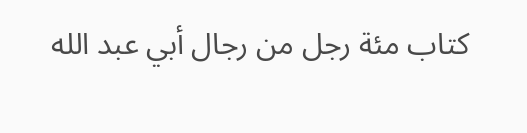كتاب مئة رجل من رجال أبي عبد الله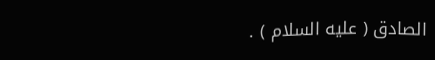الصادق ( عليه السلام ) .